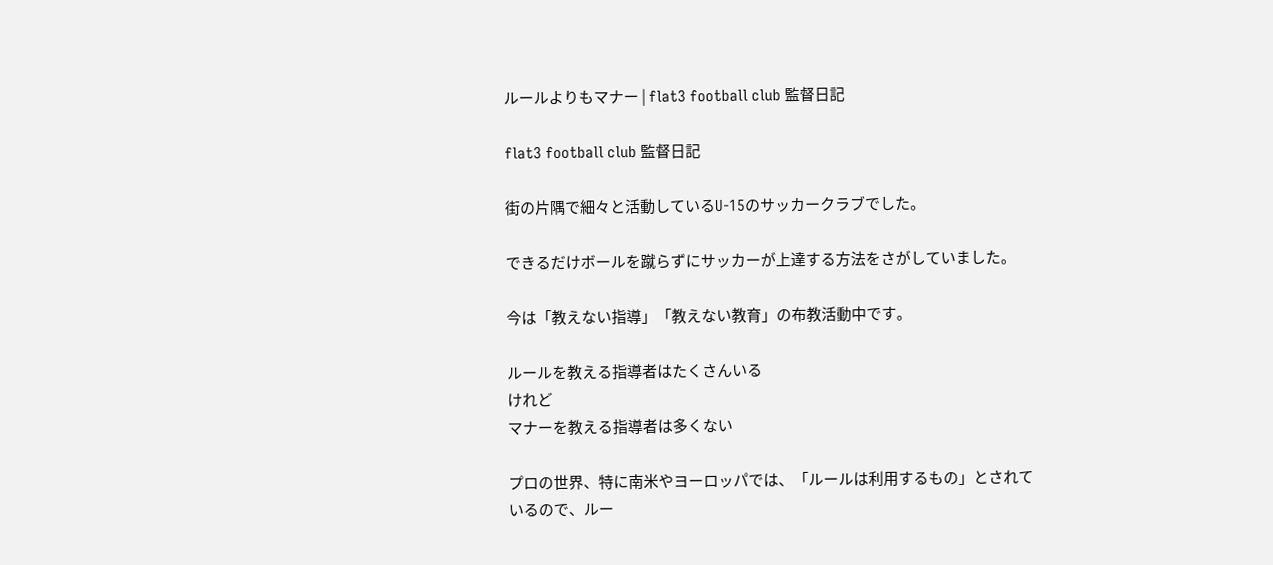ルールよりもマナー | flat3 football club 監督日記

flat3 football club 監督日記

街の片隅で細々と活動しているU-15のサッカークラブでした。

できるだけボールを蹴らずにサッカーが上達する方法をさがしていました。

今は「教えない指導」「教えない教育」の布教活動中です。

ルールを教える指導者はたくさんいる
けれど
マナーを教える指導者は多くない

プロの世界、特に南米やヨーロッパでは、「ルールは利用するもの」とされているので、ルー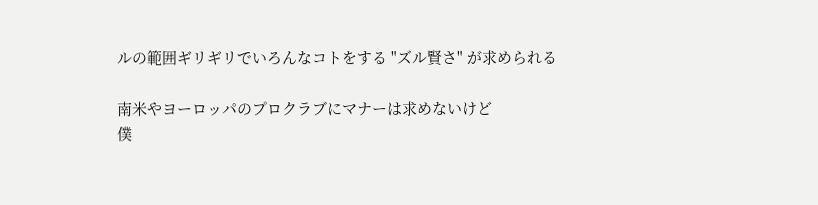ルの範囲ギリギリでいろんなコトをする "ズル賢さ" が求められる

南米やヨーロッパのプロクラブにマナーは求めないけど
僕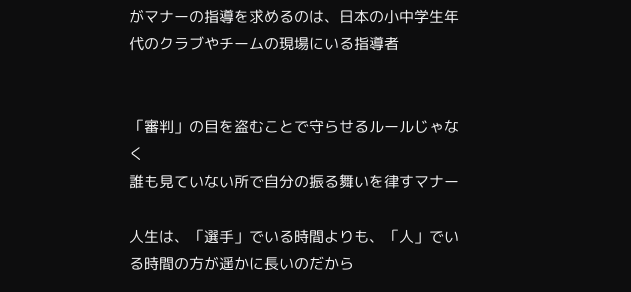がマナーの指導を求めるのは、日本の小中学生年代のクラブやチームの現場にいる指導者


「審判」の目を盗むことで守らせるルールじゃなく
誰も見ていない所で自分の振る舞いを律すマナー

人生は、「選手」でいる時間よりも、「人」でいる時間の方が遥かに長いのだから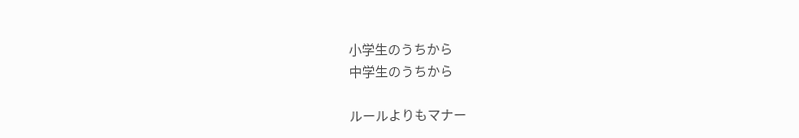小学生のうちから
中学生のうちから

ルールよりもマナー